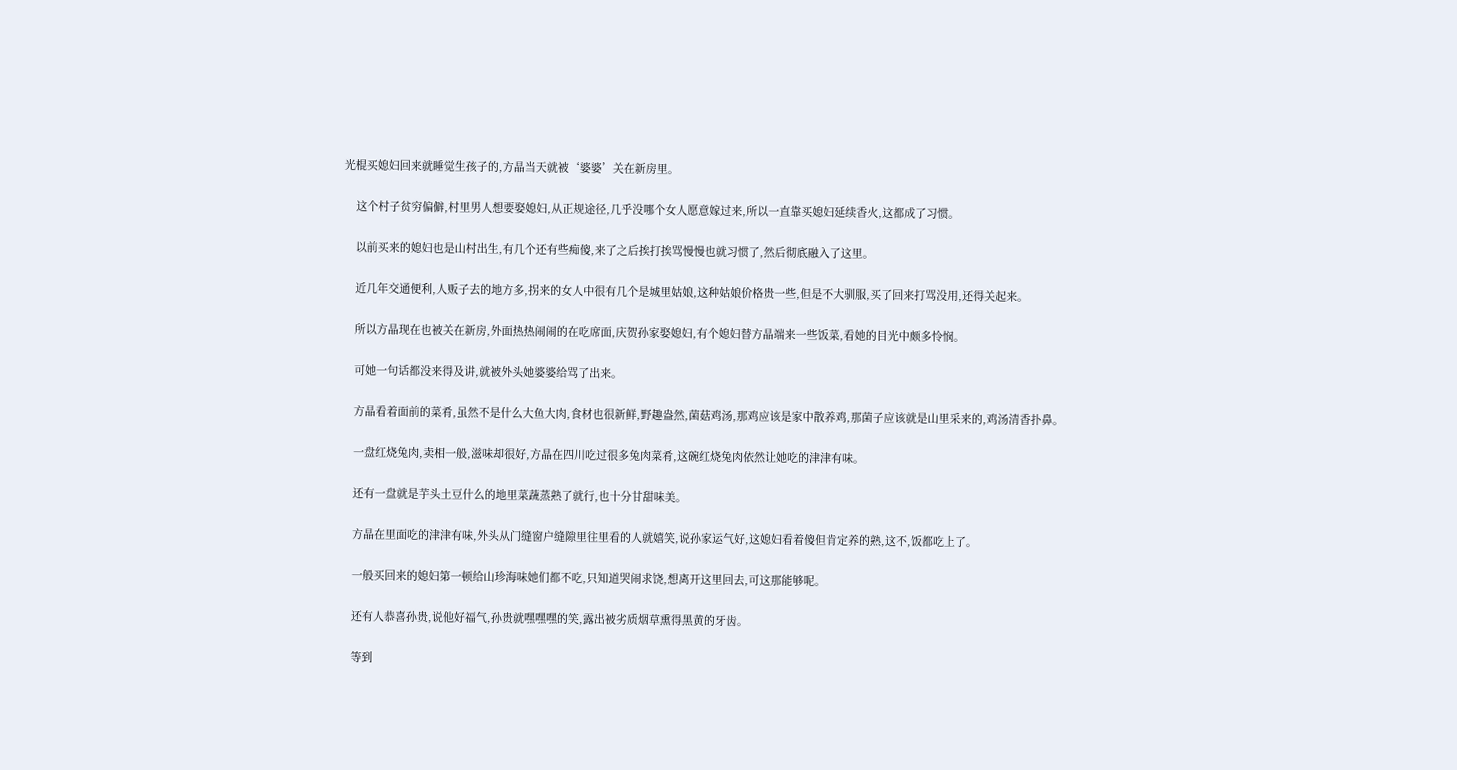光棍买媳妇回来就睡觉生孩子的,方晶当天就被‘婆婆’关在新房里。

    这个村子贫穷偏僻,村里男人想要娶媳妇,从正规途径,几乎没哪个女人愿意嫁过来,所以一直靠买媳妇延续香火,这都成了习惯。

    以前买来的媳妇也是山村出生,有几个还有些痴傻,来了之后挨打挨骂慢慢也就习惯了,然后彻底融入了这里。

    近几年交通便利,人贩子去的地方多,拐来的女人中很有几个是城里姑娘,这种姑娘价格贵一些,但是不大驯服,买了回来打骂没用,还得关起来。

    所以方晶现在也被关在新房,外面热热闹闹的在吃席面,庆贺孙家娶媳妇,有个媳妇替方晶端来一些饭菜,看她的目光中颇多怜悯。

    可她一句话都没来得及讲,就被外头她婆婆给骂了出来。

    方晶看着面前的菜肴,虽然不是什么大鱼大肉,食材也很新鲜,野趣盎然,菌菇鸡汤,那鸡应该是家中散养鸡,那菌子应该就是山里采来的,鸡汤清香扑鼻。

    一盘红烧兔肉,卖相一般,滋味却很好,方晶在四川吃过很多兔肉菜肴,这碗红烧兔肉依然让她吃的津津有味。

    还有一盘就是芋头土豆什么的地里菜蔬蒸熟了就行,也十分甘甜味美。

    方晶在里面吃的津津有味,外头从门缝窗户缝隙里往里看的人就嬉笑,说孙家运气好,这媳妇看着傻但肯定养的熟,这不,饭都吃上了。

    一般买回来的媳妇第一顿给山珍海味她们都不吃,只知道哭闹求饶,想离开这里回去,可这那能够呢。

    还有人恭喜孙贵,说他好福气,孙贵就嘿嘿嘿的笑,露出被劣质烟草熏得黑黄的牙齿。

    等到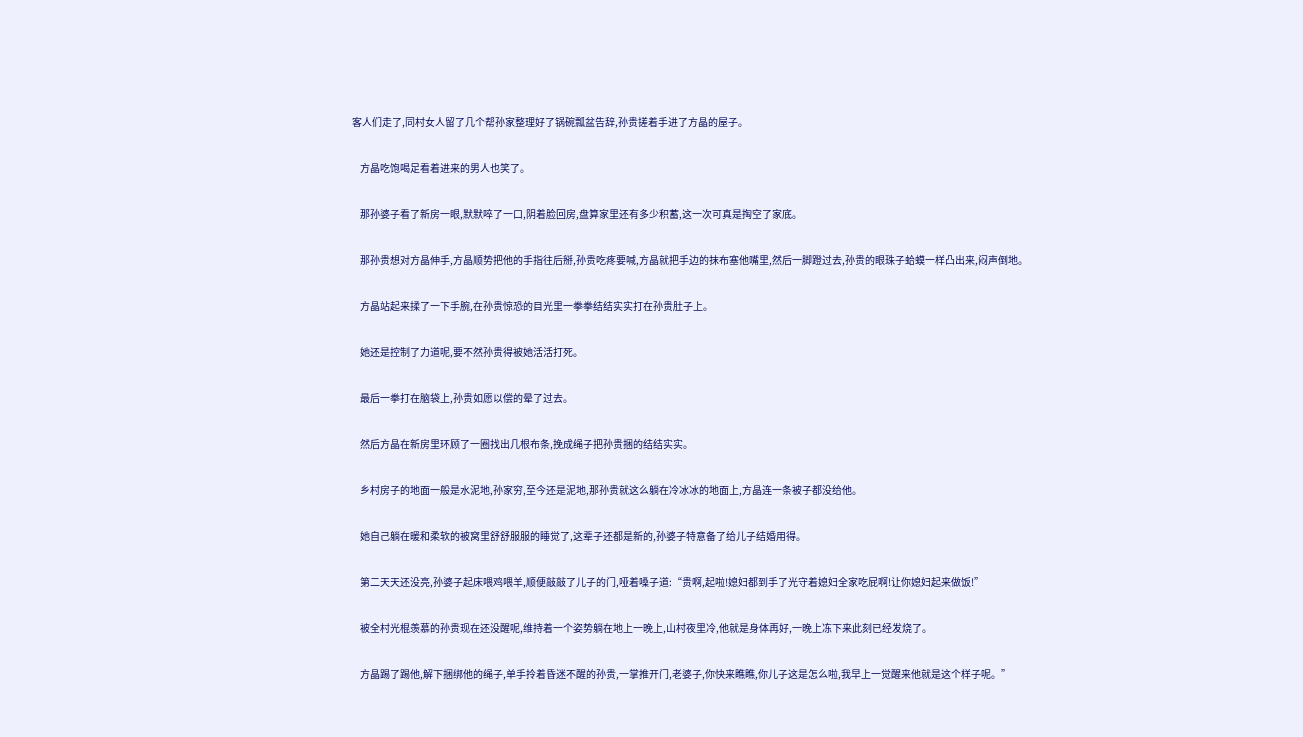客人们走了,同村女人留了几个帮孙家整理好了锅碗瓢盆告辞,孙贵搓着手进了方晶的屋子。

    方晶吃饱喝足看着进来的男人也笑了。

    那孙婆子看了新房一眼,默默啐了一口,阴着脸回房,盘算家里还有多少积蓄,这一次可真是掏空了家底。

    那孙贵想对方晶伸手,方晶顺势把他的手指往后掰,孙贵吃疼要喊,方晶就把手边的抹布塞他嘴里,然后一脚蹬过去,孙贵的眼珠子蛤蟆一样凸出来,闷声倒地。

    方晶站起来揉了一下手腕,在孙贵惊恐的目光里一拳拳结结实实打在孙贵肚子上。

    她还是控制了力道呢,要不然孙贵得被她活活打死。

    最后一拳打在脑袋上,孙贵如愿以偿的晕了过去。

    然后方晶在新房里环顾了一圈找出几根布条,挽成绳子把孙贵捆的结结实实。

    乡村房子的地面一般是水泥地,孙家穷,至今还是泥地,那孙贵就这么躺在冷冰冰的地面上,方晶连一条被子都没给他。

    她自己躺在暖和柔软的被窝里舒舒服服的睡觉了,这辈子还都是新的,孙婆子特意备了给儿子结婚用得。

    第二天天还没亮,孙婆子起床喂鸡喂羊,顺便敲敲了儿子的门,哑着嗓子道:“贵啊,起啦!媳妇都到手了光守着媳妇全家吃屁啊!让你媳妇起来做饭!”

    被全村光棍羡慕的孙贵现在还没醒呢,维持着一个姿势躺在地上一晚上,山村夜里冷,他就是身体再好,一晚上冻下来此刻已经发烧了。

    方晶踢了踢他,解下捆绑他的绳子,单手拎着昏迷不醒的孙贵,一掌推开门,老婆子,你快来瞧瞧,你儿子这是怎么啦,我早上一觉醒来他就是这个样子呢。”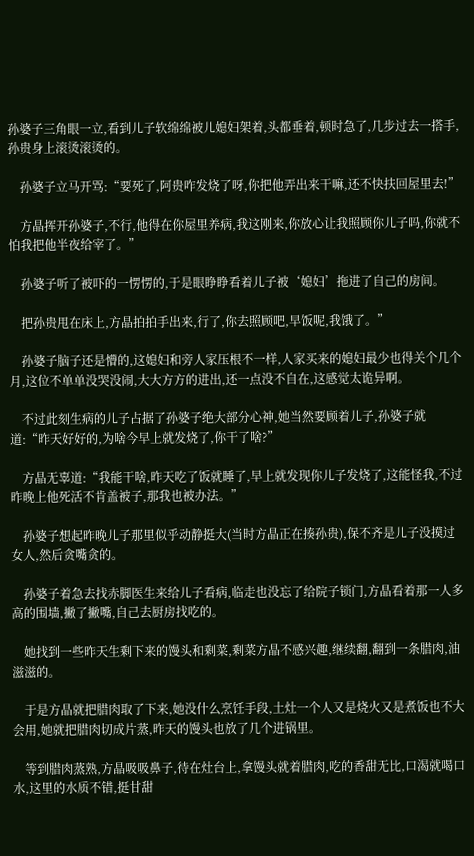孙婆子三角眼一立,看到儿子软绵绵被儿媳妇架着,头都垂着,顿时急了,几步过去一搭手,孙贵身上滚烫滚烫的。

    孙婆子立马开骂:“要死了,阿贵咋发烧了呀,你把他弄出来干嘛,还不快扶回屋里去!”

    方晶挥开孙婆子,不行,他得在你屋里养病,我这刚来,你放心让我照顾你儿子吗,你就不怕我把他半夜给宰了。”

    孙婆子听了被吓的一愣愣的,于是眼睁睁看着儿子被‘媳妇’拖进了自己的房间。

    把孙贵甩在床上,方晶拍拍手出来,行了,你去照顾吧,早饭呢,我饿了。”

    孙婆子脑子还是懵的,这媳妇和旁人家压根不一样,人家买来的媳妇最少也得关个几个月,这位不单单没哭没闹,大大方方的进出,还一点没不自在,这感觉太诡异啊。

    不过此刻生病的儿子占据了孙婆子绝大部分心神,她当然要顾着儿子,孙婆子就道:“昨天好好的,为啥今早上就发烧了,你干了啥?”

    方晶无辜道:“我能干啥,昨天吃了饭就睡了,早上就发现你儿子发烧了,这能怪我,不过昨晚上他死活不肯盖被子,那我也被办法。”

    孙婆子想起昨晚儿子那里似乎动静挺大(当时方晶正在揍孙贵),保不齐是儿子没摸过女人,然后贪嘴贪的。

    孙婆子着急去找赤脚医生来给儿子看病,临走也没忘了给院子锁门,方晶看着那一人多高的围墙,撇了撇嘴,自己去厨房找吃的。

    她找到一些昨天生剩下来的馒头和剩菜,剩菜方晶不感兴趣,继续翻,翻到一条腊肉,油滋滋的。

    于是方晶就把腊肉取了下来,她没什么烹饪手段,土灶一个人又是烧火又是煮饭也不大会用,她就把腊肉切成片蒸,昨天的馒头也放了几个进锅里。

    等到腊肉蒸熟,方晶吸吸鼻子,待在灶台上,拿馒头就着腊肉,吃的香甜无比,口渴就喝口水,这里的水质不错,挺甘甜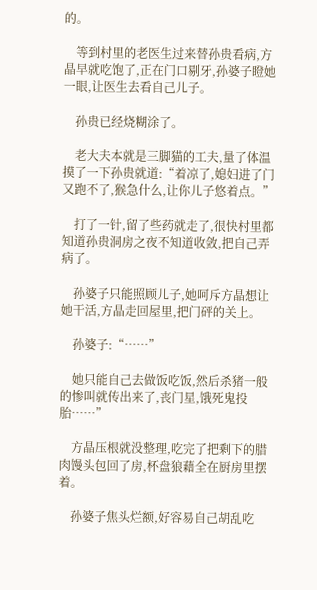的。

    等到村里的老医生过来替孙贵看病,方晶早就吃饱了,正在门口剔牙,孙婆子瞪她一眼,让医生去看自己儿子。

    孙贵已经烧糊涂了。

    老大夫本就是三脚猫的工夫,量了体温摸了一下孙贵就道:“着凉了,媳妇进了门又跑不了,猴急什么,让你儿子悠着点。”

    打了一针,留了些药就走了,很快村里都知道孙贵洞房之夜不知道收敛,把自己弄病了。

    孙婆子只能照顾儿子,她呵斥方晶想让她干活,方晶走回屋里,把门砰的关上。

    孙婆子:“……”

    她只能自己去做饭吃饭,然后杀猪一般的惨叫就传出来了,丧门星,饿死鬼投胎……”

    方晶压根就没整理,吃完了把剩下的腊肉馒头包回了房,杯盘狼藉全在厨房里摆着。

    孙婆子焦头烂额,好容易自己胡乱吃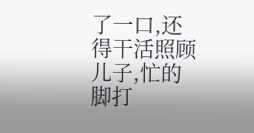了一口,还得干活照顾儿子,忙的脚打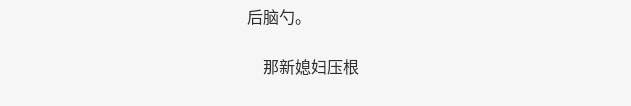后脑勺。

    那新媳妇压根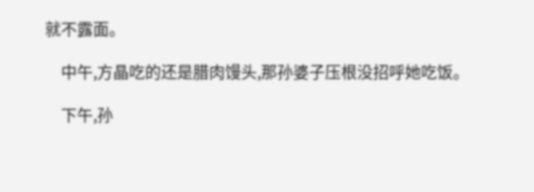就不露面。

    中午,方晶吃的还是腊肉馒头,那孙婆子压根没招呼她吃饭。

    下午,孙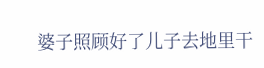婆子照顾好了儿子去地里干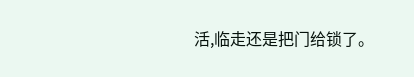活,临走还是把门给锁了。